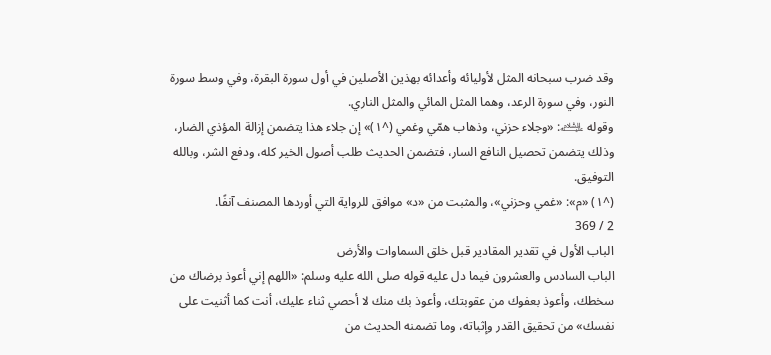وقد ضرب سبحانه المثل لأوليائه وأعدائه بهذين الأصلين في أول سورة البقرة، وفي وسط سورة النور، وفي سورة الرعد، وهما المثل المائي والمثل الناري.
وقوله ﵇: «وجلاء حزني، وذهاب همّي وغمي (^١)» إن جلاء هذا يتضمن إزالة المؤذي الضار، وذلك يتضمن تحصيل النافع السار، فتضمن الحديث طلب أصول الخير كله، ودفع الشر، وبالله التوفيق.
(^١) «م»: «غمي وحزني»، والمثبت من «د» موافق للرواية التي أوردها المصنف آنفًا.
2 / 369
الباب الأول في تقدير المقادير قبل خلق السماوات والأرض
الباب السادس والعشرون فيما دل عليه قوله صلى الله عليه وسلم: «اللهم إني أعوذ برضاك من سخطك، وأعوذ بعفوك من عقوبتك، وأعوذ بك منك لا أحصي ثناء عليك، أنت كما أثنيت على نفسك» من تحقيق القدر وإثباته، وما تضمنه الحديث من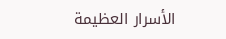الأسرار العظيمة